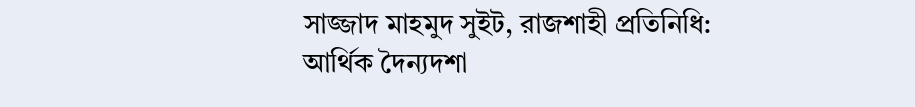সাজ্জাদ মাহমুদ সুইট, রাজশাহী প্রতিনিধি:
আর্থিক দৈন্যদশা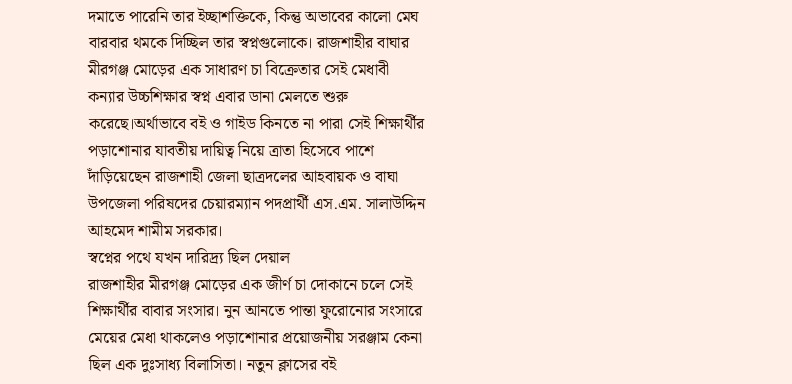দমাতে পারেনি তার ইচ্ছাশক্তিকে, কিন্তু অভাবের কালো মেঘ বারবার থমকে দিচ্ছিল তার স্বপ্নগুলোকে। রাজশাহীর বাঘার মীরগঞ্জ মোড়ের এক সাধারণ চা বিক্রেতার সেই মেধাবী কন্যার উচ্চশিক্ষার স্বপ্ন এবার ডানা মেলতে শুরু করেছে।অর্থাভাবে বই ও গাইড কিনতে না পারা সেই শিক্ষার্থীর পড়াশোনার যাবতীয় দায়িত্ব নিয়ে ত্রাতা হিসেবে পাশে দাঁড়িয়েছেন রাজশাহী জেলা ছাত্রদলের আহবায়ক ও বাঘা উপজেলা পরিষদের চেয়ারম্যান পদপ্রার্থী এস.এম. সালাউদ্দিন আহমেদ শামীম সরকার।
স্বপ্নের পথে যখন দারিদ্র্য ছিল দেয়াল
রাজশাহীর মীরগঞ্জ মোড়ের এক জীর্ণ চা দোকানে চলে সেই শিক্ষার্থীর বাবার সংসার। নুন আনতে পান্তা ফুরোনোর সংসারে মেয়ের মেধা থাকলেও পড়াশোনার প্রয়োজনীয় সরঞ্জাম কেনা ছিল এক দুঃসাধ্য বিলাসিতা। নতুন ক্লাসের বই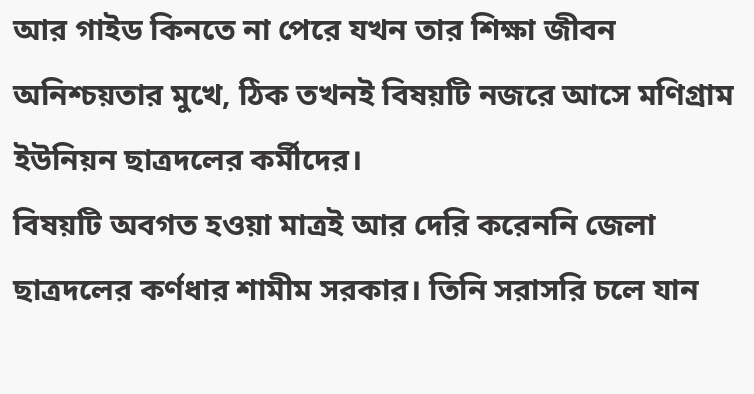আর গাইড কিনতে না পেরে যখন তার শিক্ষা জীবন অনিশ্চয়তার মুখে, ঠিক তখনই বিষয়টি নজরে আসে মণিগ্রাম ইউনিয়ন ছাত্রদলের কর্মীদের।
বিষয়টি অবগত হওয়া মাত্রই আর দেরি করেননি জেলা ছাত্রদলের কর্ণধার শামীম সরকার। তিনি সরাসরি চলে যান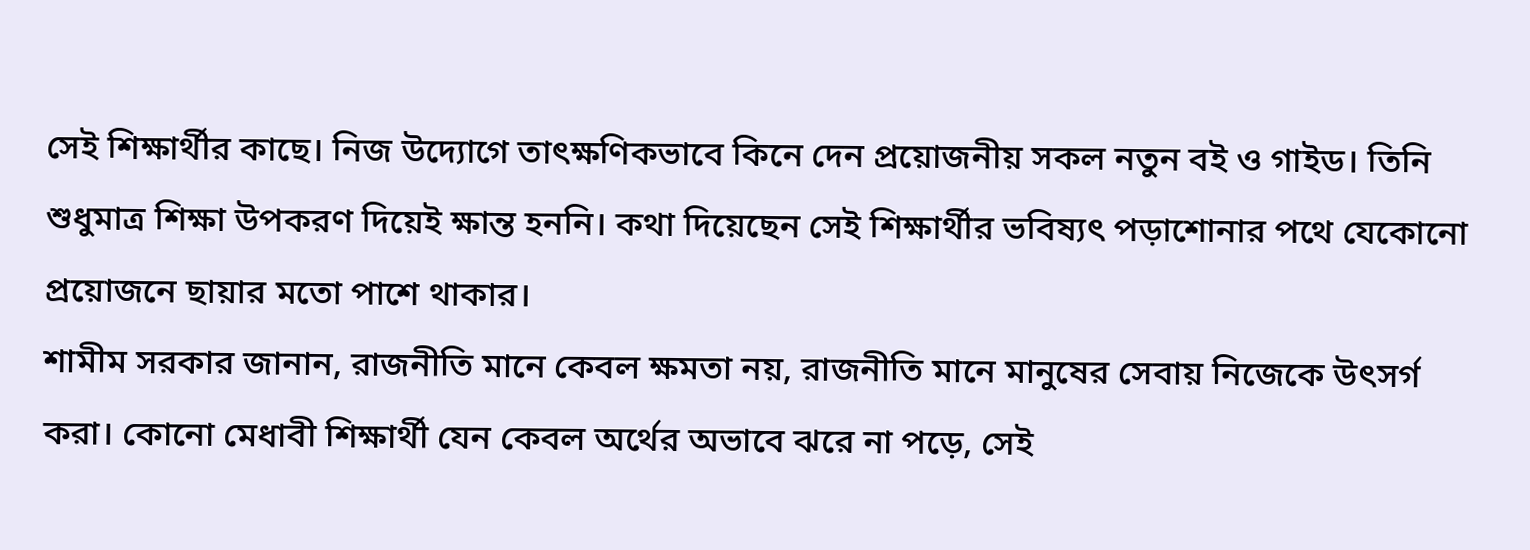সেই শিক্ষার্থীর কাছে। নিজ উদ্যোগে তাৎক্ষণিকভাবে কিনে দেন প্রয়োজনীয় সকল নতুন বই ও গাইড। তিনি শুধুমাত্র শিক্ষা উপকরণ দিয়েই ক্ষান্ত হননি। কথা দিয়েছেন সেই শিক্ষার্থীর ভবিষ্যৎ পড়াশোনার পথে যেকোনো প্রয়োজনে ছায়ার মতো পাশে থাকার।
শামীম সরকার জানান, রাজনীতি মানে কেবল ক্ষমতা নয়, রাজনীতি মানে মানুষের সেবায় নিজেকে উৎসর্গ করা। কোনো মেধাবী শিক্ষার্থী যেন কেবল অর্থের অভাবে ঝরে না পড়ে, সেই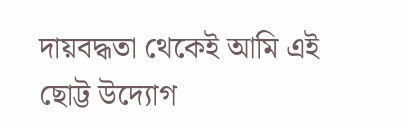দায়বদ্ধতা থেকেই আমি এই ছোট্ট উদ্যোগ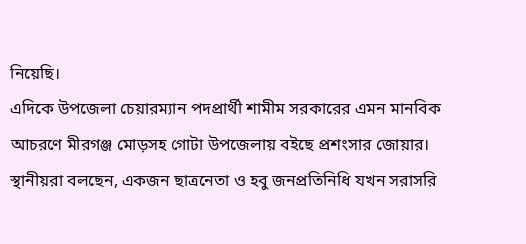নিয়েছি।
এদিকে উপজেলা চেয়ারম্যান পদপ্রার্থী শামীম সরকারের এমন মানবিক আচরণে মীরগঞ্জ মোড়সহ গোটা উপজেলায় বইছে প্রশংসার জোয়ার। স্থানীয়রা বলছেন, একজন ছাত্রনেতা ও হবু জনপ্রতিনিধি যখন সরাসরি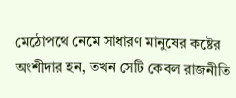মেঠোপথে নেমে সাধারণ মানুষের কষ্টের অংশীদার হন, তখন সেটি কেবল রাজনীতি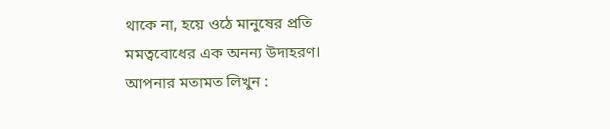থাকে না, হয়ে ওঠে মানুষের প্রতি মমত্ববোধের এক অনন্য উদাহরণ।
আপনার মতামত লিখুন :